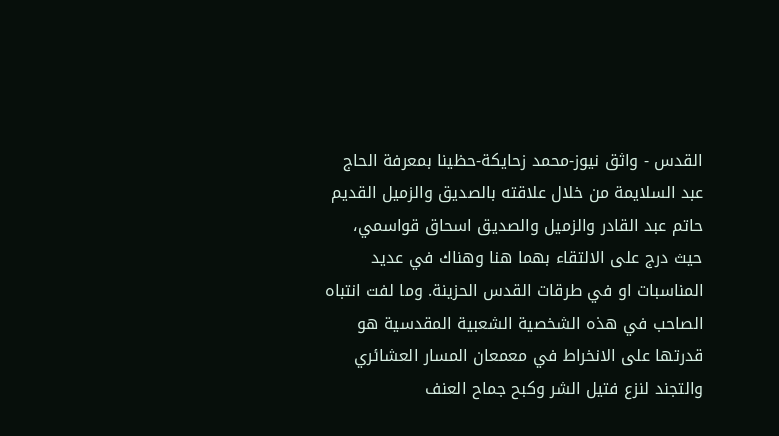القدس - واثق نيوز-محمد زحايكة-حظينا بمعرفة الحاج عبد السلايمة من خلال علاقته بالصديق والزميل القديم حاتم عبد القادر والزميل والصديق اسحاق قواسمي، حيث درج على الالتقاء بهما هنا وهناك في عديد المناسبات او في طرقات القدس الحزينة. وما لفت انتباه الصاحب في هذه الشخصية الشعبية المقدسية هو قدرتها على الانخراط في معمعان المسار العشائري والتجند لنزع فتيل الشر وكبح جماح العنف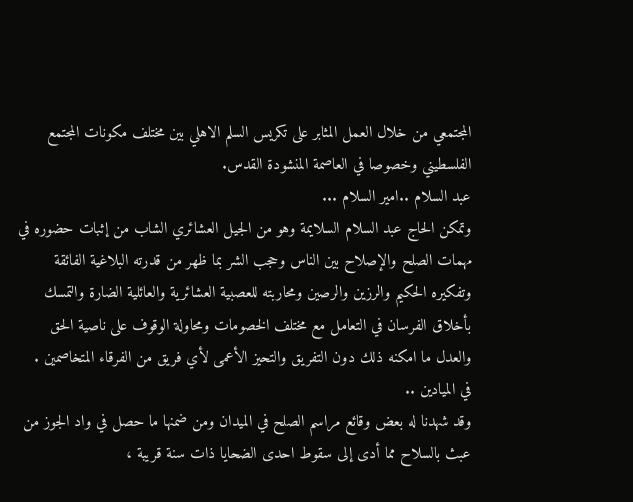المجتمعي من خلال العمل المثابر على تكريس السلم الاهلي بين مختلف مكونات المجتمع الفلسطيني وخصوصا في العاصمة المنشودة القدس.
عبد السلام ..امير السلام ...
وتمكن الحاج عبد السلام السلايمة وهو من الجيل العشائري الشاب من إثبات حضوره في مهمات الصلح والإصلاح بين الناس وحجب الشر بما ظهر من قدرته البلاغية الفائقة وتفكيره الحكيم والرزين والرصين ومحاربته للعصبية العشائرية والعائلية الضارة والتمسك بأخلاق الفرسان في التعامل مع مختلف الخصومات ومحاولة الوقوف على ناصية الحق والعدل ما امكنه ذلك دون التفريق والتحيز الأعمى لأي فريق من الفرقاء المتخاصمين .
في الميادين ..
وقد شهدنا له بعض وقائع مراسم الصلح في الميدان ومن ضمنها ما حصل في واد الجوز من عبث بالسلاح مما أدى إلى سقوط احدى الضحايا ذات سنة قريبة ،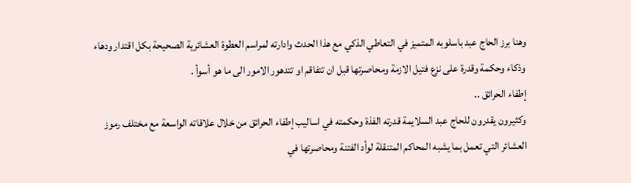وهنا برز الحاج عبد باسلوبه المتميز في التعاطي الذكي مع هذا الحدث وادارته لمراسم العطوة العشائرية الصحيحة بكل اقتدار ودهاء وذكاء وحكمة وقدرة على نزع فتيل الازمة ومحاصرتها قبل ان تتفاقم او تتدهور الامور الى ما هو أسوأ .
إطفاء الحرائق ..
وكثيرون يقدرون للحاج عبد السلايمة قدرته الفذة وحكمته في اساليب إطفاء الحرائق من خلال علاقاته الواسعة مع مختلف رموز العشائر التي تعمل بما يشبه المحاكم المتنقلة لوأد الفتنة ومحاصرتها في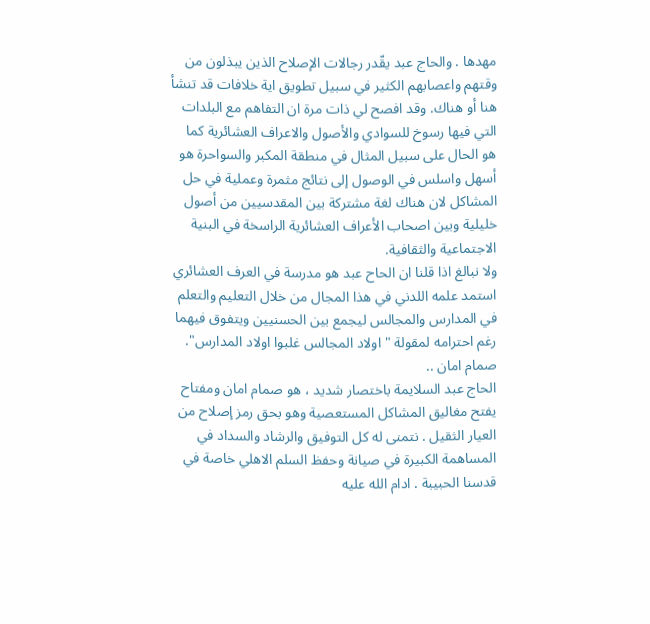مهدها . والحاج عبد يقّدر رجالات الإصلاح الذين يبذلون من وقتهم واعصابهم الكثير في سبيل تطويق اية خلافات قد تنشأ هنا أو هناك. وقد افصح لي ذات مرة ان التفاهم مع البلدات التي فيها رسوخ للسوادي والأصول والاعراف العشائرية كما هو الحال على سبيل المثال في منطقة المكبر والسواحرة هو أسهل واسلس في الوصول إلى نتائج مثمرة وعملية في حل المشاكل لان هناك لغة مشتركة بين المقدسيين من أصول خليلية وبين اصحاب الأعراف العشائرية الراسخة في البنية الاجتماعية والثقافية.
ولا نبالغ اذا قلنا ان الحاح عبد هو مدرسة في العرف العشائري استمد علمه اللدني في هذا المجال من خلال التعليم والتعلم في المدارس والمجالس ليجمع بين الحسنيين ويتفوق فيهما رغم احترامه لمقولة " اولاد المجالس غلبوا اولاد المدارس".
صمام امان ..
الحاج عبد السلايمة باختصار شديد ، هو صمام امان ومفتاح يفتح مغاليق المشاكل المستعصية وهو بحق رمز إصلاح من العيار الثقيل . نتمنى له كل التوفيق والرشاد والسداد في المساهمة الكبيرة في صيانة وحفظ السلم الاهلي خاصة في قدسنا الحبيبة . ادام الله عليه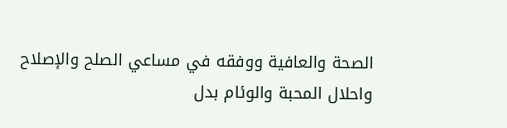الصحة والعافية ووفقه في مساعي الصلح والإصلاح واحلال المحبة والوئام بدل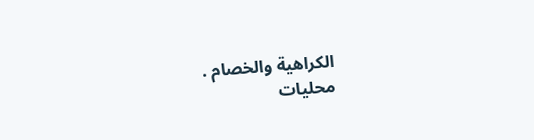الكراهية والخصام .
محليات